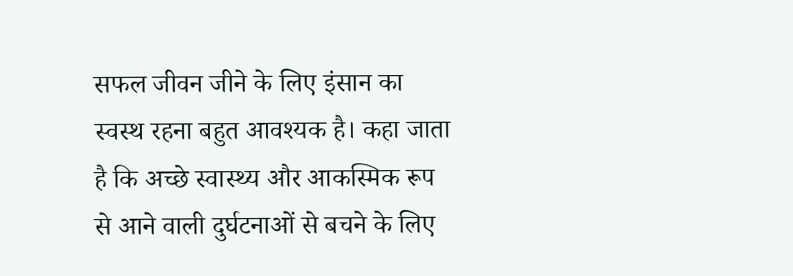सफल जीवन जीने के लिए इंसान का स्वस्थ रहना बहुत आवश्यक है। कहा जाता है कि अच्छे स्वास्थ्य और आकस्मिक रूप से आने वाली दुर्घटनाओं से बचने के लिए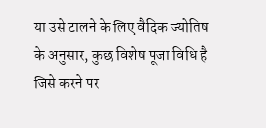या उसे टालने के लिए वैदिक ज्योतिष के अनुसार, कुछ विशेष पूजा विधि है जिसे करने पर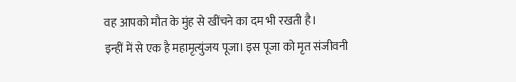वह आपको मौत के मुंह से खींचने का दम भी रखती है।
इन्हीं में से एक है महामृत्युंजय पूजा। इस पूजा को मृत संजीवनी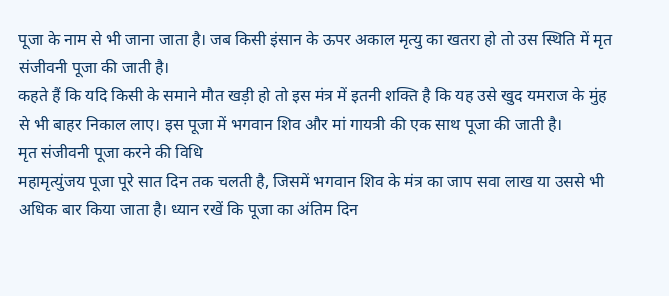पूजा के नाम से भी जाना जाता है। जब किसी इंसान के ऊपर अकाल मृत्यु का खतरा हो तो उस स्थिति में मृत संजीवनी पूजा की जाती है।
कहते हैं कि यदि किसी के समाने मौत खड़ी हो तो इस मंत्र में इतनी शक्ति है कि यह उसे खुद यमराज के मुंह से भी बाहर निकाल लाए। इस पूजा में भगवान शिव और मां गायत्री की एक साथ पूजा की जाती है।
मृत संजीवनी पूजा करने की विधि
महामृत्युंजय पूजा पूरे सात दिन तक चलती है, जिसमें भगवान शिव के मंत्र का जाप सवा लाख या उससे भी अधिक बार किया जाता है। ध्यान रखें कि पूजा का अंतिम दिन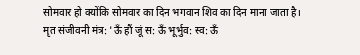सोमवार हो क्योंकि सोमवार का दिन भगवान शिव का दिन माना जाता है।
मृत संजीवनी मंत्र: 'ऊँ हौं जूं स: ऊँ भूर्भुव: स्व: ऊँ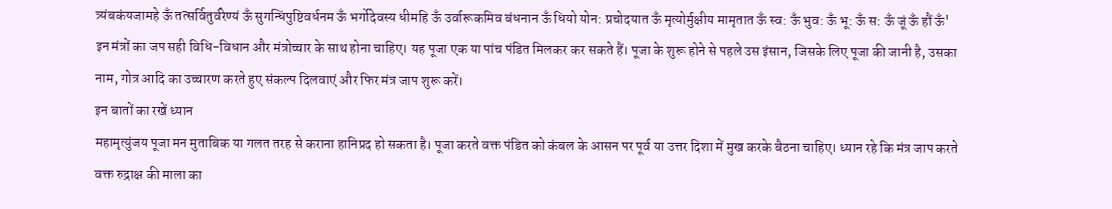त्र्यंबकंयजामहे ऊँ तत्सर्वितुर्वरेण्यं ऊँ सुगन्धिंपुष्टिवर्धनम ऊँ भर्गोदेवस्य धीमहि ऊँ उर्वारूकमिव बंधनान ऊँ धियो योन: प्रचोदयात ऊँ मृत्योर्मुक्षीय मामृतात ऊँ स्व: ऊँ भुव: ऊँ भू: ऊँ स: ऊँ जूं ऊँ हौं ऊँ'
इन मंत्रों का जप सही विधि-विधान और मंत्रोच्चार के साथ होना चाहिए। यह पूजा एक या पांच पंडित मिलकर कर सकते हैं। पूजा के शुरू होने से पहले उस इंसान, जिसके लिए पूजा की जानी है, उसका नाम, गोत्र आदि का उच्चारण करते हुए संकल्प दिलवाएं और फिर मंत्र जाप शुरू करें।
इन बातों का रखें ध्यान
महामृत्युंजय पूजा मन मुताबिक या गलत तरह से कराना हानिप्रद हो सकता है। पूजा करते वक्त पंडित को कंबल के आसन पर पूर्व या उत्तर दिशा में मुख करके बैठना चाहिए। ध्यान रहे कि मंत्र जाप करते वक्त रुद्राक्ष की माला का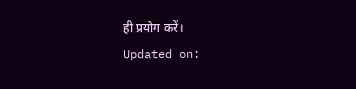ही प्रयोग करें।
Updated on: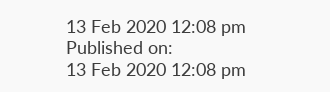13 Feb 2020 12:08 pm
Published on:
13 Feb 2020 12:08 pm